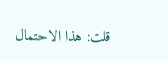قلت: هذا الاحتمال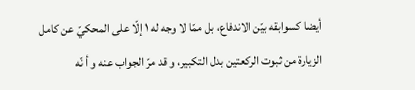أيضا كسوابقه بيّن الاندفاع، بل ممّا لا وجه له ۱ إلّا على المحكيّ عن كامل الزيارة من ثبوت الركعتين بدل التكبير، و قد مرّ الجواب عنه و أ نّه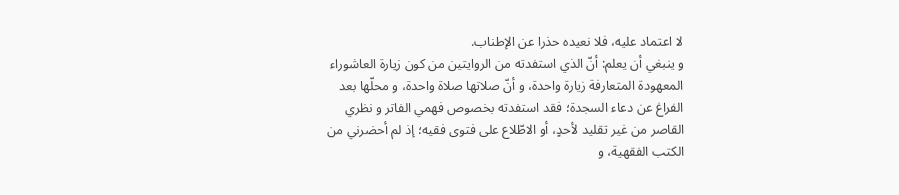لا اعتماد عليه، فلا نعيده حذرا عن الإطناب.
و ينبغي أن يعلم: أنّ الذي استفدته من الروايتين من كون زيارة العاشوراء المعهودة المتعارفة زيارة واحدة، و أنّ صلاتها صلاة واحدة، و محلّها بعد الفراغ عن دعاء السجدة؛ فقد استفدته بخصوص فهمي الفاتر و نظري القاصر من غير تقليد لأحدٍ، أو الاطّلاع على فتوى فقيه؛ إذ لم أحضرني من الكتب الفقهية، و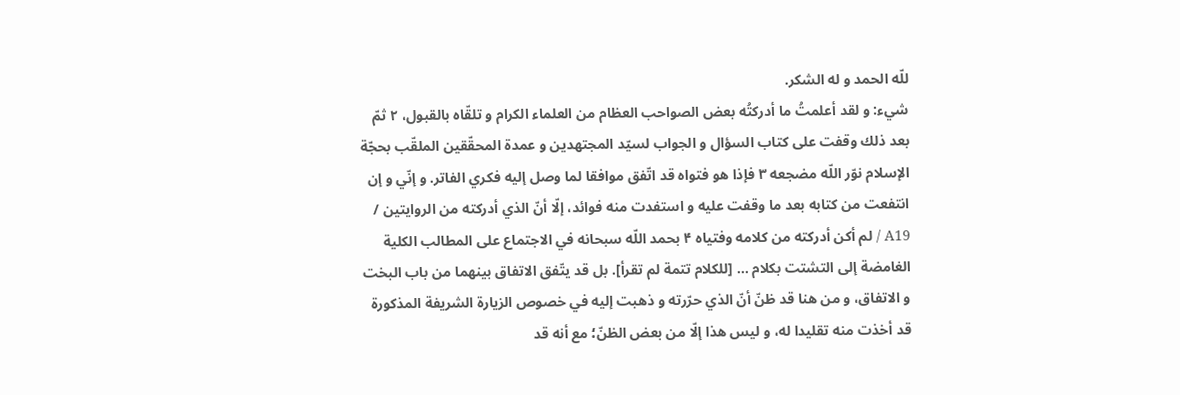للّه الحمد و له الشكر.
شيء: و لقد أعلمتُ ما أدركتُه بعض الصواحب العظام من العلماء الكرام و تلقّاه بالقبول، ۲ ثمّ بعد ذلك وقفت على كتاب السؤال و الجواب لسيّد المجتهدين و عمدة المحقّقين الملقّب بحجّة الإسلام نوّر اللّه مضجعه ۳ فإذا هو فتواه قد اتّفق موافقا لما وصل إليه فكري الفاتر. و إنّي و إن انتفعت من كتابه بعد ما وقفت عليه و استفدت منه فوائد، إلّا أنّ الذي أدركته من الروايتين / A19 / لم أكن أدركته من كلامه وفتياه ۴ بحمد اللّه سبحانه في الاجتماع على المطالب الكلية الغامضة إلى التشتت بكلام ... [للكلام تتمة لم تقرأ]. بل قد يتّفق الاتفاق بينهما من باب البخت و الاتفاق، و من هنا قد ظنّ أنّ الذي حرّرته و ذهبت إليه في خصوص الزيارة الشريفة المذكورة قد أخذت منه تقليدا له، و ليس هذا إلّا من بعض الظنّ؛ مع أنه قد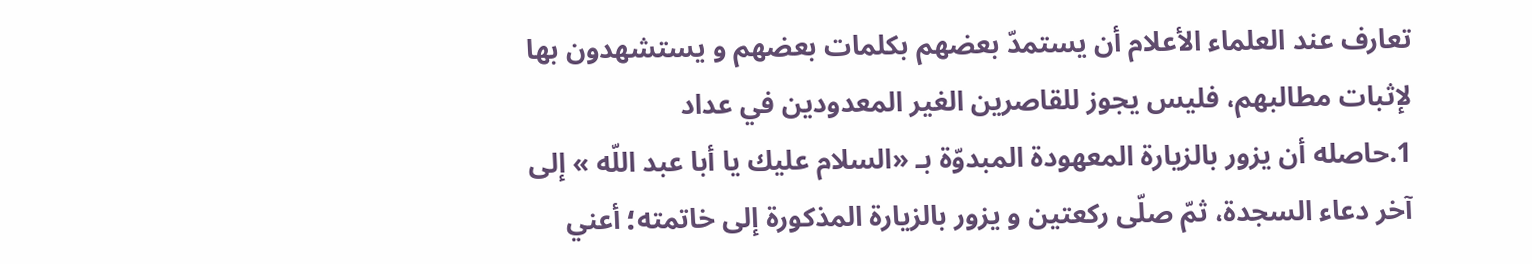تعارف عند العلماء الأعلام أن يستمدّ بعضهم بكلمات بعضهم و يستشهدون بها لإثبات مطالبهم، فليس يجوز للقاصرين الغير المعدودين في عداد
1.حاصله أن يزور بالزيارة المعهودة المبدوّة بـ «السلام عليك يا أبا عبد اللّه » إلى آخر دعاء السجدة، ثمّ صلّى ركعتين و يزور بالزيارة المذكورة إلى خاتمته؛ أعني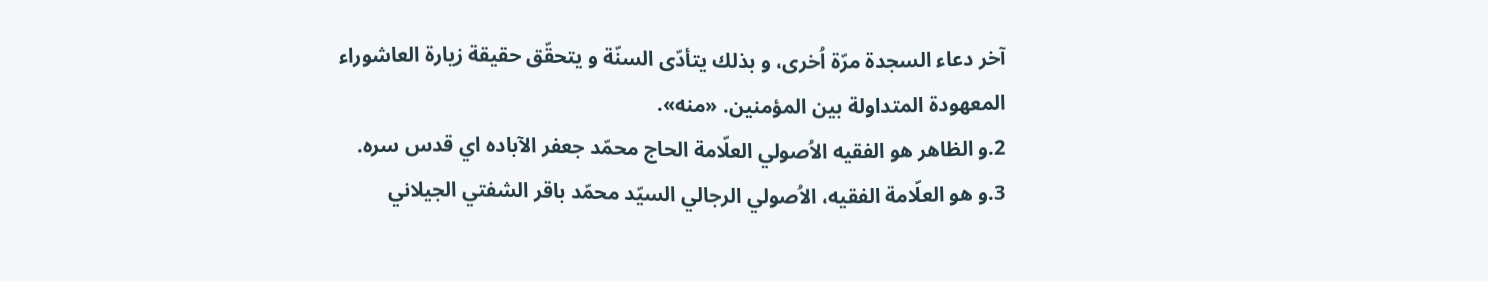آخر دعاء السجدة مرّة اُخرى، و بذلك يتأدّى السنّة و يتحقّق حقيقة زيارة العاشوراء المعهودة المتداولة بين المؤمنين. «منه».
2.و الظاهر هو الفقيه الاُصولي العلّامة الحاج محمّد جعفر الآباده اي قدس سره.
3.و هو العلّامة الفقيه، الاُصولي الرجالي السيّد محمّد باقر الشفتي الجيلاني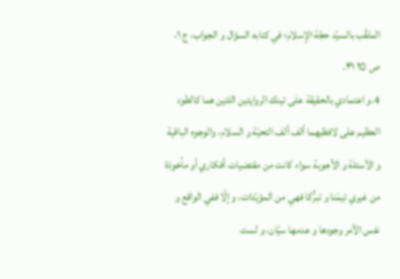الملقّب بالسيّد حجّة الإسلام؛ في كتابه السؤال و الجواب، ج ۱، ص ۲۵ ۴۱.
4.و اعتمادي بالحقيقة على تينك الروايتين اللتين هما كالطود العظيم على لافظيهما ألف ألف التحيّة و السلام، والوجوه الباقية و الأسئلة و الأجوبة سواء كانت من مقتضيات أفكاري أو مأخوذة من غيري تيمّنا و تبرُّكا فهي من المؤيّدات، و إلّا ففي الواقع و نفس الأمر وجودها و عدمها سيّان، و لست